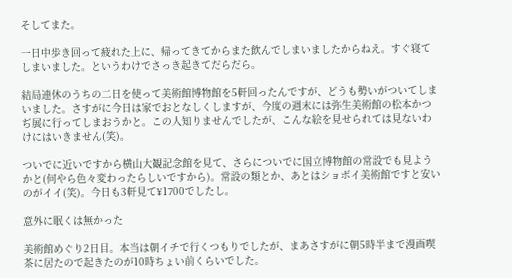そしてまた。

一日中歩き回って疲れた上に、帰ってきてからまた飲んでしまいましたからねえ。すぐ寝てしまいました。というわけでさっき起きてだらだら。

結局連休のうちの二日を使って美術館博物館を5軒回ったんですが、どうも勢いがついてしまいました。さすがに今日は家でおとなしくしますが、今度の週末には弥生美術館の松本かつぢ展に行ってしまおうかと。この人知りませんでしたが、こんな絵を見せられては見ないわけにはいきません(笑)。

ついでに近いですから横山大観記念館を見て、さらについでに国立博物館の常設でも見ようかと(何やら色々変わったらしいですから)。常設の類とか、あとはショボイ美術館ですと安いのがイイ(笑)。今日も3軒見て¥1700でしたし。

意外に眠くは無かった

美術館めぐり2日目。本当は朝イチで行くつもりでしたが、まあさすがに朝5時半まで漫画喫茶に居たので起きたのが10時ちょい前くらいでした。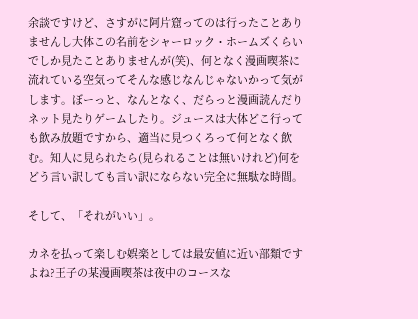余談ですけど、さすがに阿片窟ってのは行ったことありませんし大体この名前をシャーロック・ホームズくらいでしか見たことありませんが(笑)、何となく漫画喫茶に流れている空気ってそんな感じなんじゃないかって気がします。ぼーっと、なんとなく、だらっと漫画読んだりネット見たりゲームしたり。ジュースは大体どこ行っても飲み放題ですから、適当に見つくろって何となく飲む。知人に見られたら(見られることは無いけれど)何をどう言い訳しても言い訳にならない完全に無駄な時間。

そして、「それがいい」。

カネを払って楽しむ娯楽としては最安値に近い部類ですよね?王子の某漫画喫茶は夜中のコースな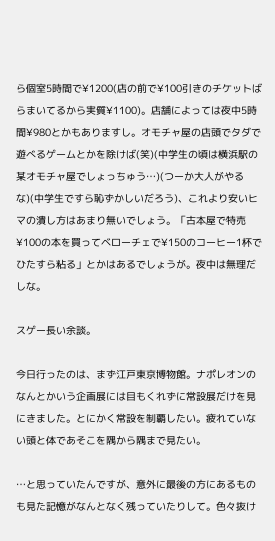ら個室5時間で¥1200(店の前で¥100引きのチケットばらまいてるから実質¥1100)。店舗によっては夜中5時間¥980とかもありますし。オモチャ屋の店頭でタダで遊べるゲームとかを除けば(笑)(中学生の頃は横浜駅の某オモチャ屋でしょっちゅう…)(つーか大人がやるな)(中学生ですら恥ずかしいだろう)、これより安いヒマの潰し方はあまり無いでしょう。「古本屋で特売¥100の本を買ってベローチェで¥150のコーヒー1杯でひたすら粘る」とかはあるでしょうが。夜中は無理だしな。

スゲー長い余談。

今日行ったのは、まず江戸東京博物館。ナポレオンのなんとかいう企画展には目もくれずに常設展だけを見にきました。とにかく常設を制覇したい。疲れていない頭と体であそこを隅から隅まで見たい。

…と思っていたんですが、意外に最後の方にあるものも見た記憶がなんとなく残っていたりして。色々抜け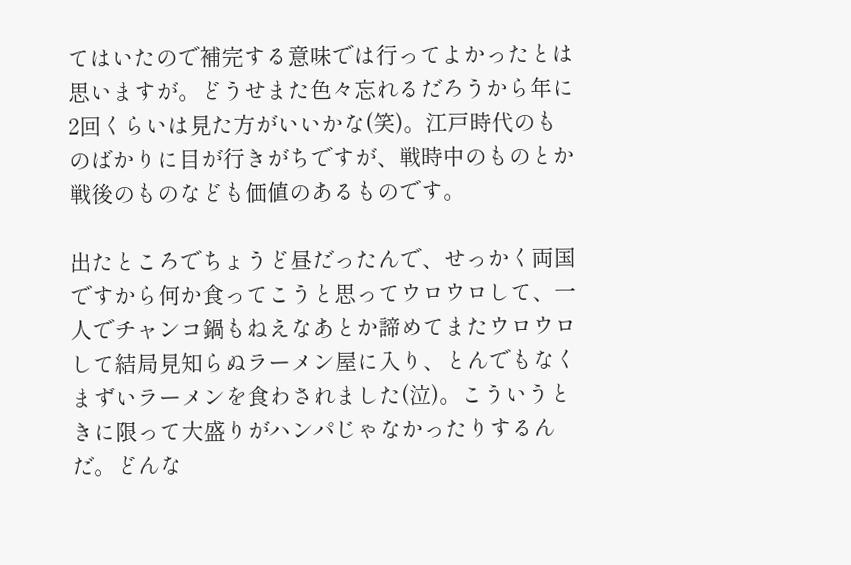てはいたので補完する意味では行ってよかったとは思いますが。どうせまた色々忘れるだろうから年に2回くらいは見た方がいいかな(笑)。江戸時代のものばかりに目が行きがちですが、戦時中のものとか戦後のものなども価値のあるものです。

出たところでちょうど昼だったんで、せっかく両国ですから何か食ってこうと思ってウロウロして、一人でチャンコ鍋もねえなあとか諦めてまたウロウロして結局見知らぬラーメン屋に入り、とんでもなくまずいラーメンを食わされました(泣)。こういうときに限って大盛りがハンパじゃなかったりするんだ。どんな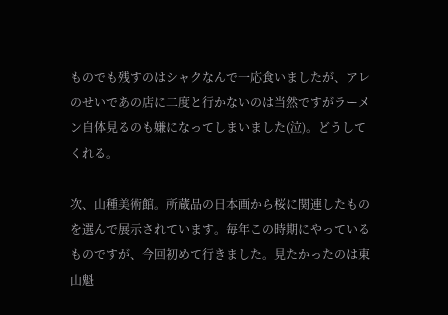ものでも残すのはシャクなんで一応食いましたが、アレのせいであの店に二度と行かないのは当然ですがラーメン自体見るのも嫌になってしまいました(泣)。どうしてくれる。

次、山種美術館。所蔵品の日本画から桜に関連したものを選んで展示されています。毎年この時期にやっているものですが、今回初めて行きました。見たかったのは東山魁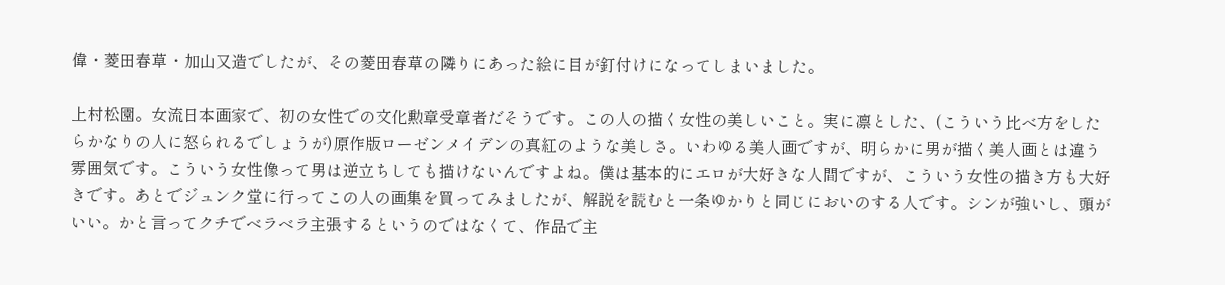偉・菱田春草・加山又造でしたが、その菱田春草の隣りにあった絵に目が釘付けになってしまいました。

上村松園。女流日本画家で、初の女性での文化勲章受章者だそうです。この人の描く女性の美しいこと。実に凛とした、(こういう比べ方をしたらかなりの人に怒られるでしょうが)原作版ローゼンメイデンの真紅のような美しさ。いわゆる美人画ですが、明らかに男が描く美人画とは違う雰囲気です。こういう女性像って男は逆立ちしても描けないんですよね。僕は基本的にエロが大好きな人間ですが、こういう女性の描き方も大好きです。あとでジュンク堂に行ってこの人の画集を買ってみましたが、解説を読むと一条ゆかりと同じにおいのする人です。シンが強いし、頭がいい。かと言ってクチでベラベラ主張するというのではなくて、作品で主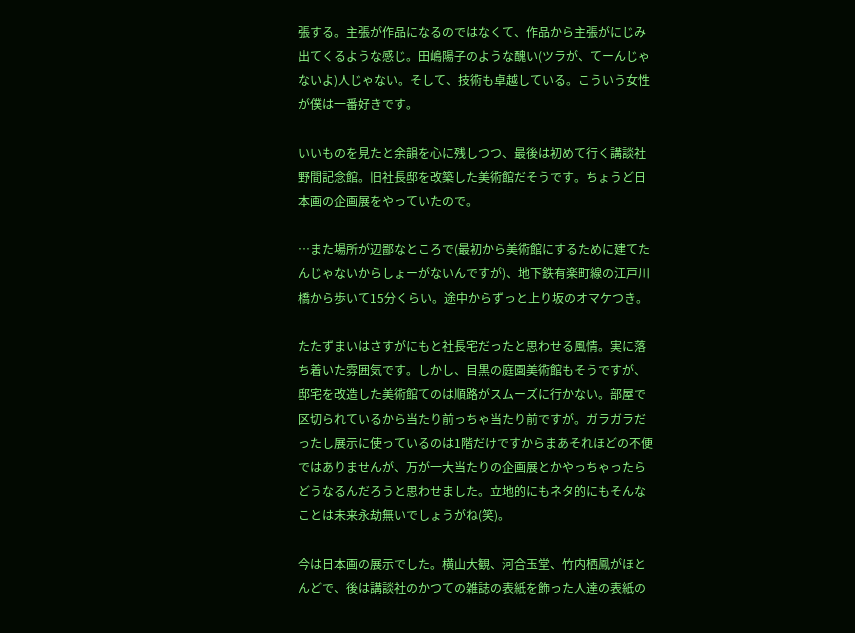張する。主張が作品になるのではなくて、作品から主張がにじみ出てくるような感じ。田嶋陽子のような醜い(ツラが、てーんじゃないよ)人じゃない。そして、技術も卓越している。こういう女性が僕は一番好きです。

いいものを見たと余韻を心に残しつつ、最後は初めて行く講談社野間記念館。旧社長邸を改築した美術館だそうです。ちょうど日本画の企画展をやっていたので。

…また場所が辺鄙なところで(最初から美術館にするために建てたんじゃないからしょーがないんですが)、地下鉄有楽町線の江戸川橋から歩いて15分くらい。途中からずっと上り坂のオマケつき。

たたずまいはさすがにもと社長宅だったと思わせる風情。実に落ち着いた雰囲気です。しかし、目黒の庭園美術館もそうですが、邸宅を改造した美術館てのは順路がスムーズに行かない。部屋で区切られているから当たり前っちゃ当たり前ですが。ガラガラだったし展示に使っているのは1階だけですからまあそれほどの不便ではありませんが、万が一大当たりの企画展とかやっちゃったらどうなるんだろうと思わせました。立地的にもネタ的にもそんなことは未来永劫無いでしょうがね(笑)。

今は日本画の展示でした。横山大観、河合玉堂、竹内栖鳳がほとんどで、後は講談社のかつての雑誌の表紙を飾った人達の表紙の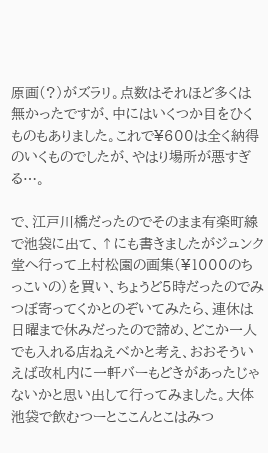原画(?)がズラリ。点数はそれほど多くは無かったですが、中にはいくつか目をひくものもありました。これで¥600は全く納得のいくものでしたが、やはり場所が悪すぎる…。

で、江戸川橋だったのでそのまま有楽町線で池袋に出て、↑にも書きましたがジュンク堂へ行って上村松園の画集(¥1000のちっこいの)を買い、ちょうど5時だったのでみつぼ寄ってくかとのぞいてみたら、連休は日曜まで休みだったので諦め、どこか一人でも入れる店ねえべかと考え、おおそういえば改札内に一軒バーもどきがあったじゃないかと思い出して行ってみました。大体池袋で飲むつーとここんとこはみつ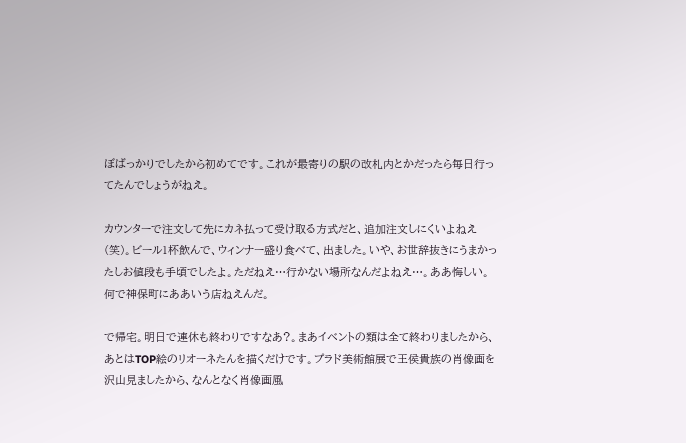ぼばっかりでしたから初めてです。これが最寄りの駅の改札内とかだったら毎日行ってたんでしょうがねえ。

カウンターで注文して先にカネ払って受け取る方式だと、追加注文しにくいよねえ(笑)。ビール1杯飲んで、ウィンナー盛り食べて、出ました。いや、お世辞抜きにうまかったしお値段も手頃でしたよ。ただねえ…行かない場所なんだよねえ…。ああ悔しい。何で神保町にああいう店ねえんだ。

で帰宅。明日で連休も終わりですなあ?。まあイベントの類は全て終わりましたから、あとはTOP絵のリオーネたんを描くだけです。プラド美術館展で王侯貴族の肖像画を沢山見ましたから、なんとなく肖像画風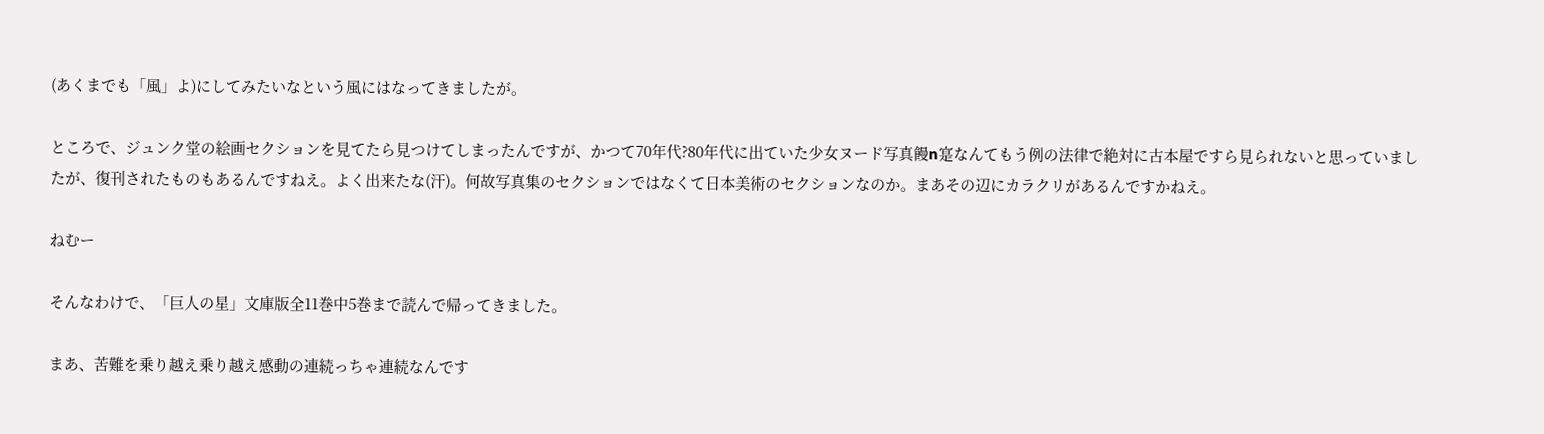(あくまでも「風」よ)にしてみたいなという風にはなってきましたが。

ところで、ジュンク堂の絵画セクションを見てたら見つけてしまったんですが、かつて70年代?80年代に出ていた少女ヌード写真饅n寔なんてもう例の法律で絶対に古本屋ですら見られないと思っていましたが、復刊されたものもあるんですねえ。よく出来たな(汗)。何故写真集のセクションではなくて日本美術のセクションなのか。まあその辺にカラクリがあるんですかねえ。

ねむー

そんなわけで、「巨人の星」文庫版全11巻中5巻まで読んで帰ってきました。

まあ、苦難を乗り越え乗り越え感動の連続っちゃ連続なんです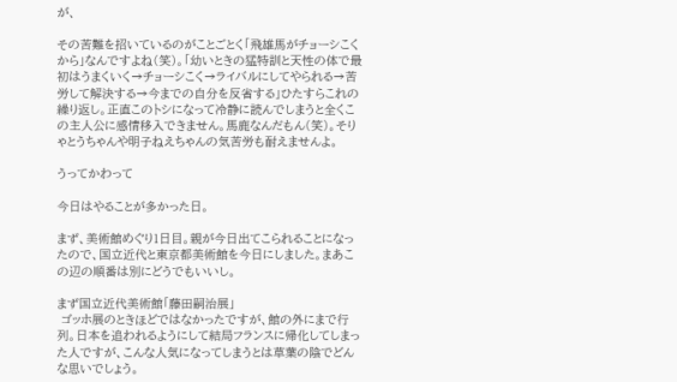が、

その苦難を招いているのがことごとく「飛雄馬がチョーシこくから」なんですよね(笑)。「幼いときの猛特訓と天性の体で最初はうまくいく→チョーシこく→ライバルにしてやられる→苦労して解決する→今までの自分を反省する」ひたすらこれの繰り返し。正直このトシになって冷静に読んでしまうと全くこの主人公に感情移入できません。馬鹿なんだもん(笑)。そりゃとうちゃんや明子ねえちゃんの気苦労も耐えませんよ。

うってかわって

今日はやることが多かった日。

まず、美術館めぐり1日目。親が今日出てこられることになったので、国立近代と東京都美術館を今日にしました。まあこの辺の順番は別にどうでもいいし。

まず国立近代美術館「藤田嗣治展」
 ゴッホ展のときほどではなかったですが、館の外にまで行列。日本を追われるようにして結局フランスに帰化してしまった人ですが、こんな人気になってしまうとは草葉の陰でどんな思いでしょう。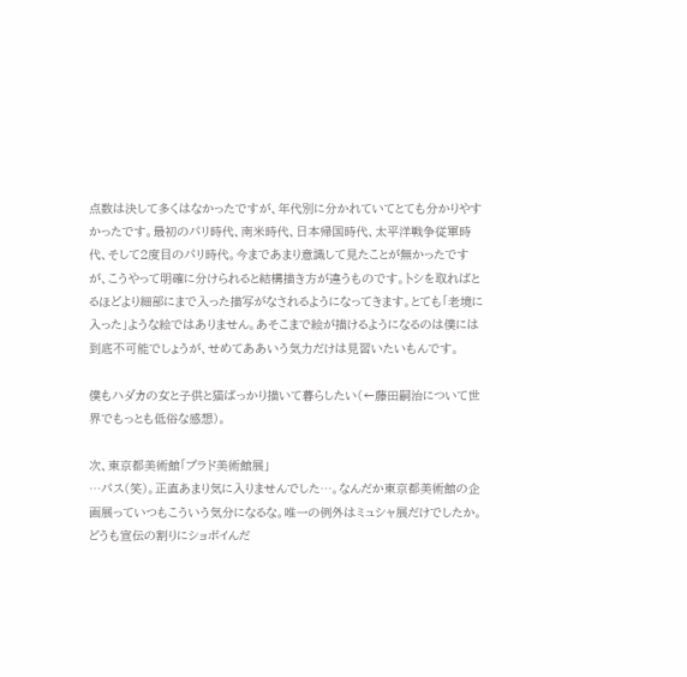点数は決して多くはなかったですが、年代別に分かれていてとても分かりやすかったです。最初のパリ時代、南米時代、日本帰国時代、太平洋戦争従軍時代、そして2度目のパリ時代。今まであまり意識して見たことが無かったですが、こうやって明確に分けられると結構描き方が違うものです。トシを取ればとるほどより細部にまで入った描写がなされるようになってきます。とても「老境に入った」ような絵ではありません。あそこまで絵が描けるようになるのは僕には到底不可能でしょうが、せめてああいう気力だけは見習いたいもんです。

僕もハダカの女と子供と猫ばっかり描いて暮らしたい(←藤田嗣治について世界でもっとも低俗な感想)。

次、東京都美術館「プラド美術館展」
…パス(笑)。正直あまり気に入りませんでした…。なんだか東京都美術館の企画展っていつもこういう気分になるな。唯一の例外はミュシャ展だけでしたか。どうも宣伝の割りにショボイんだ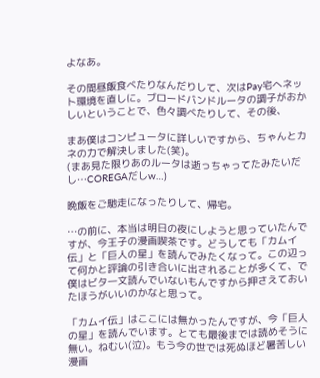よなあ。

その間昼飯食べたりなんだりして、次はPay宅へネット環境を直しに。ブロードバンドルータの調子がおかしいということで、色々調べたりして、その後、

まあ僕はコンピュータに詳しいですから、ちゃんとカネの力で解決しました(笑)。
(まあ見た限りあのルータは逝っちゃってたみたいだし…COREGAだしw…)

晩飯をご馳走になったりして、帰宅。

…の前に、本当は明日の夜にしようと思っていたんですが、今王子の漫画喫茶です。どうしても「カムイ伝」と「巨人の星」を読んでみたくなって。この辺って何かと評論の引き合いに出されることが多くて、で僕はビタ一文読んでいないもんですから押さえておいたほうがいいのかなと思って。

「カムイ伝」はここには無かったんですが、今「巨人の星」を読んでいます。とても最後までは読めそうに無い。ねむい(泣)。もう今の世では死ぬほど暑苦しい漫画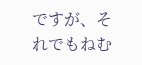ですが、それでもねむ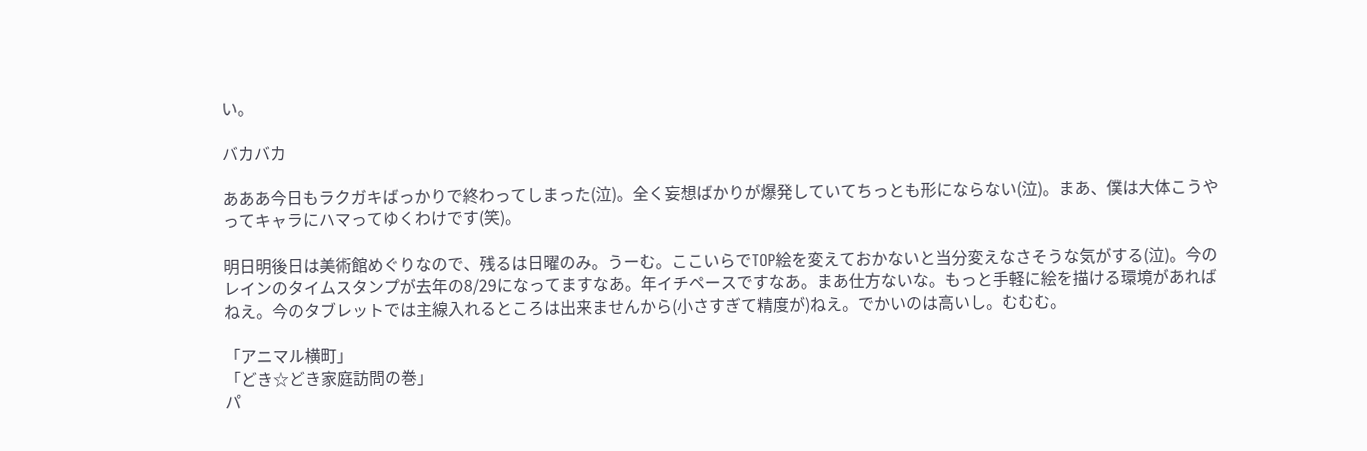い。

バカバカ

あああ今日もラクガキばっかりで終わってしまった(泣)。全く妄想ばかりが爆発していてちっとも形にならない(泣)。まあ、僕は大体こうやってキャラにハマってゆくわけです(笑)。

明日明後日は美術館めぐりなので、残るは日曜のみ。うーむ。ここいらでTOP絵を変えておかないと当分変えなさそうな気がする(泣)。今のレインのタイムスタンプが去年の8/29になってますなあ。年イチペースですなあ。まあ仕方ないな。もっと手軽に絵を描ける環境があればねえ。今のタブレットでは主線入れるところは出来ませんから(小さすぎて精度が)ねえ。でかいのは高いし。むむむ。

「アニマル横町」
「どき☆どき家庭訪問の巻」
パ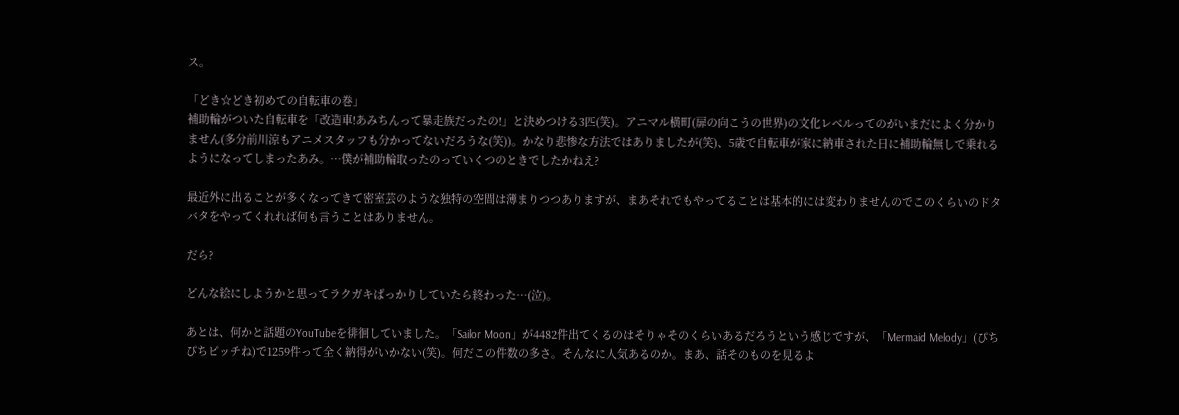ス。

「どき☆どき初めての自転車の巻」
補助輪がついた自転車を「改造車!あみちんって暴走族だったの!」と決めつける3匹(笑)。アニマル横町(扉の向こうの世界)の文化レベルってのがいまだによく分かりません(多分前川涼もアニメスタッフも分かってないだろうな(笑))。かなり悲惨な方法ではありましたが(笑)、5歳で自転車が家に納車された日に補助輪無しで乗れるようになってしまったあみ。…僕が補助輪取ったのっていくつのときでしたかねえ?

最近外に出ることが多くなってきて密室芸のような独特の空間は薄まりつつありますが、まあそれでもやってることは基本的には変わりませんのでこのくらいのドタバタをやってくれれば何も言うことはありません。

だら?

どんな絵にしようかと思ってラクガキばっかりしていたら終わった…(泣)。

あとは、何かと話題のYouTubeを徘徊していました。「Sailor Moon」が4482件出てくるのはそりゃそのくらいあるだろうという感じですが、「Mermaid Melody」(ぴちぴちピッチね)で1259件って全く納得がいかない(笑)。何だこの件数の多さ。そんなに人気あるのか。まあ、話そのものを見るよ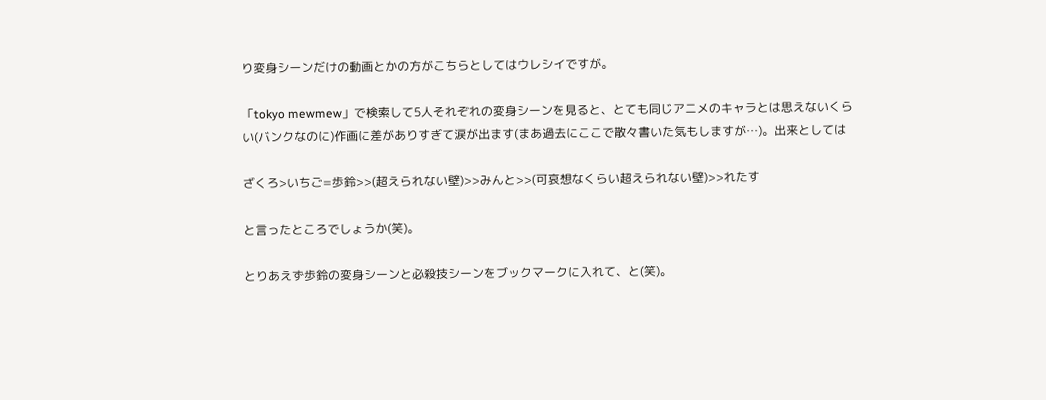り変身シーンだけの動画とかの方がこちらとしてはウレシイですが。

「tokyo mewmew」で検索して5人それぞれの変身シーンを見ると、とても同じアニメのキャラとは思えないくらい(バンクなのに)作画に差がありすぎて涙が出ます(まあ過去にここで散々書いた気もしますが…)。出来としては

ざくろ>いちご=歩鈴>>(超えられない壁)>>みんと>>(可哀想なくらい超えられない壁)>>れたす

と言ったところでしょうか(笑)。

とりあえず歩鈴の変身シーンと必殺技シーンをブックマークに入れて、と(笑)。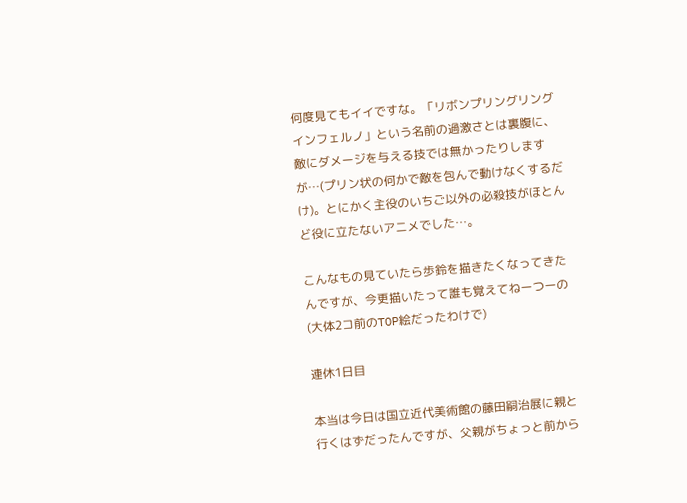何度見てもイイですな。「リボンプリングリングインフェルノ」という名前の過激さとは裏腹に、敵にダメージを与える技では無かったりしますが…(プリン状の何かで敵を包んで動けなくするだけ)。とにかく主役のいちご以外の必殺技がほとんど役に立たないアニメでした…。

こんなもの見ていたら歩鈴を描きたくなってきたんですが、今更描いたって誰も覚えてねーつーの(大体2コ前のTOP絵だったわけで)

連休1日目

本当は今日は国立近代美術館の藤田嗣治展に親と行くはずだったんですが、父親がちょっと前から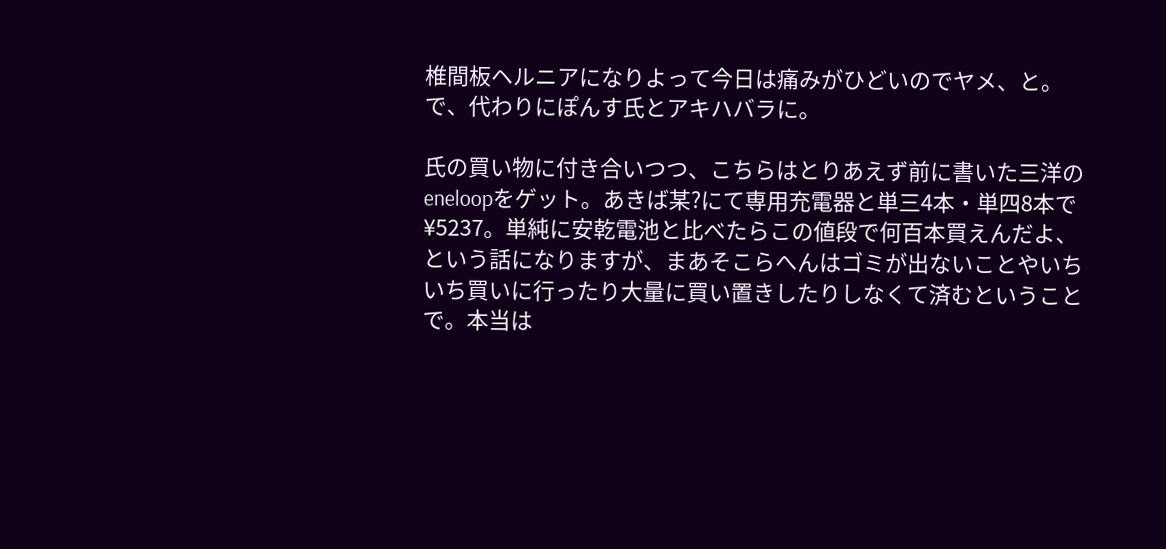椎間板ヘルニアになりよって今日は痛みがひどいのでヤメ、と。で、代わりにぽんす氏とアキハバラに。

氏の買い物に付き合いつつ、こちらはとりあえず前に書いた三洋のeneloopをゲット。あきば某?にて専用充電器と単三4本・単四8本で¥5237。単純に安乾電池と比べたらこの値段で何百本買えんだよ、という話になりますが、まあそこらへんはゴミが出ないことやいちいち買いに行ったり大量に買い置きしたりしなくて済むということで。本当は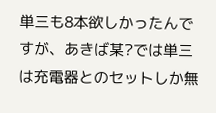単三も8本欲しかったんですが、あきば某?では単三は充電器とのセットしか無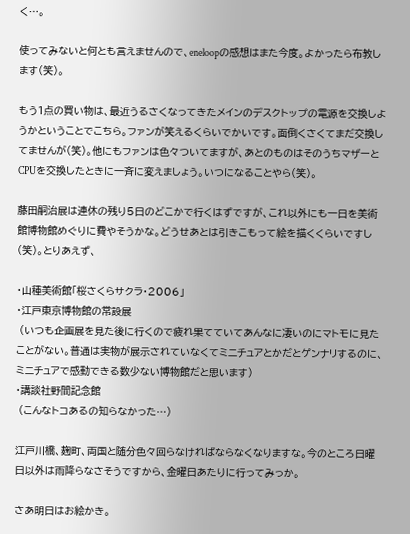く…。

使ってみないと何とも言えませんので、eneloopの感想はまた今度。よかったら布教します(笑)。

もう1点の買い物は、最近うるさくなってきたメインのデスクトップの電源を交換しようかということでこちら。ファンが笑えるくらいでかいです。面倒くさくてまだ交換してませんが(笑)。他にもファンは色々ついてますが、あとのものはそのうちマザーとCPUを交換したときに一斉に変えましょう。いつになることやら(笑)。

藤田嗣治展は連休の残り5日のどこかで行くはずですが、これ以外にも一日を美術館博物館めぐりに費やそうかな。どうせあとは引きこもって絵を描くくらいですし(笑)。とりあえず、

・山種美術館「桜さくらサクラ・2006」
・江戸東京博物館の常設展
 (いつも企画展を見た後に行くので疲れ果てていてあんなに凄いのにマトモに見たことがない。普通は実物が展示されていなくてミニチュアとかだとゲンナリするのに、ミニチュアで感動できる数少ない博物館だと思います)
・講談社野間記念館
 (こんなトコあるの知らなかった…)

江戸川橋、麹町、両国と随分色々回らなければならなくなりますな。今のところ日曜日以外は雨降らなさそうですから、金曜日あたりに行ってみっか。

さあ明日はお絵かき。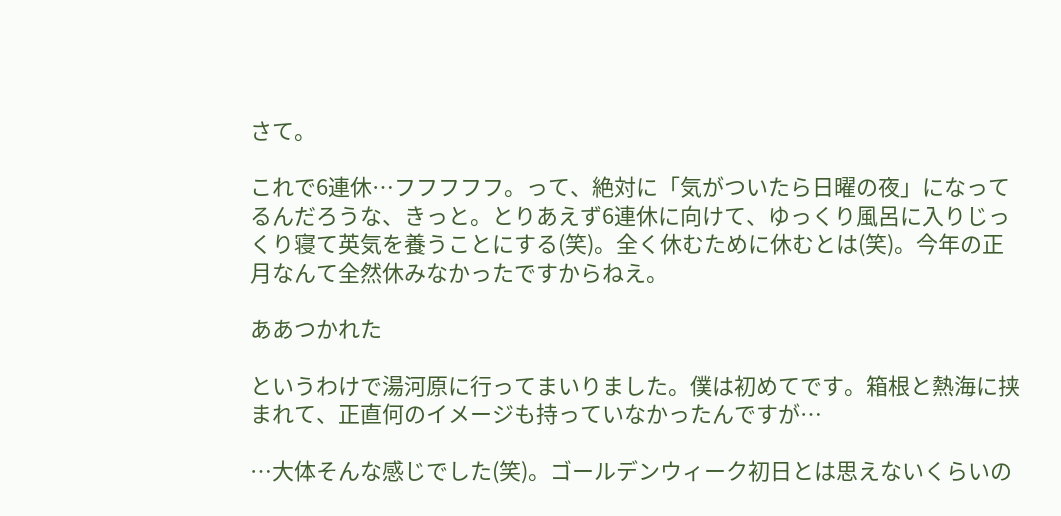さて。

これで6連休…フフフフフ。って、絶対に「気がついたら日曜の夜」になってるんだろうな、きっと。とりあえず6連休に向けて、ゆっくり風呂に入りじっくり寝て英気を養うことにする(笑)。全く休むために休むとは(笑)。今年の正月なんて全然休みなかったですからねえ。

ああつかれた

というわけで湯河原に行ってまいりました。僕は初めてです。箱根と熱海に挟まれて、正直何のイメージも持っていなかったんですが…

…大体そんな感じでした(笑)。ゴールデンウィーク初日とは思えないくらいの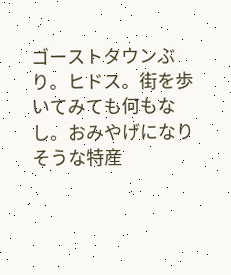ゴーストタウンぶり。ヒドス。街を歩いてみても何もなし。おみやげになりそうな特産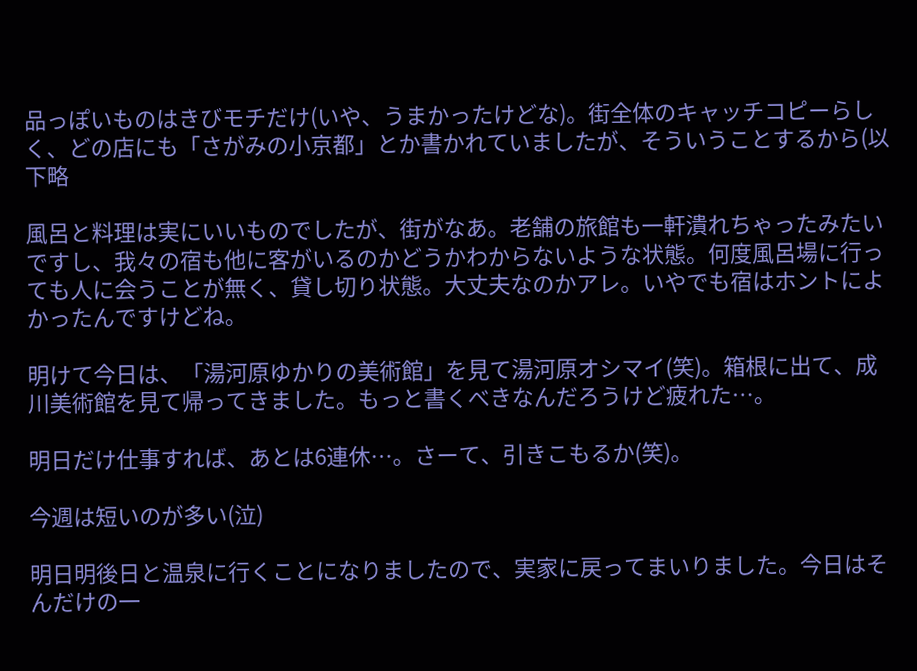品っぽいものはきびモチだけ(いや、うまかったけどな)。街全体のキャッチコピーらしく、どの店にも「さがみの小京都」とか書かれていましたが、そういうことするから(以下略

風呂と料理は実にいいものでしたが、街がなあ。老舗の旅館も一軒潰れちゃったみたいですし、我々の宿も他に客がいるのかどうかわからないような状態。何度風呂場に行っても人に会うことが無く、貸し切り状態。大丈夫なのかアレ。いやでも宿はホントによかったんですけどね。

明けて今日は、「湯河原ゆかりの美術館」を見て湯河原オシマイ(笑)。箱根に出て、成川美術館を見て帰ってきました。もっと書くべきなんだろうけど疲れた…。

明日だけ仕事すれば、あとは6連休…。さーて、引きこもるか(笑)。

今週は短いのが多い(泣)

明日明後日と温泉に行くことになりましたので、実家に戻ってまいりました。今日はそんだけの一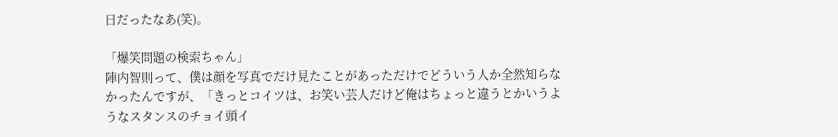日だったなあ(笑)。

「爆笑問題の検索ちゃん」
陣内智則って、僕は顔を写真でだけ見たことがあっただけでどういう人か全然知らなかったんですが、「きっとコイツは、お笑い芸人だけど俺はちょっと違うとかいうようなスタンスのチョイ頭イ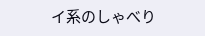イ系のしゃべり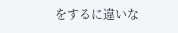をするに違いな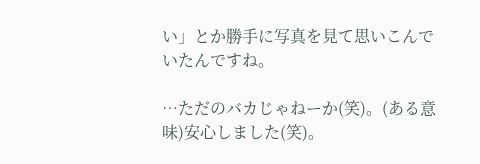い」とか勝手に写真を見て思いこんでいたんですね。

…ただのバカじゃねーか(笑)。(ある意味)安心しました(笑)。